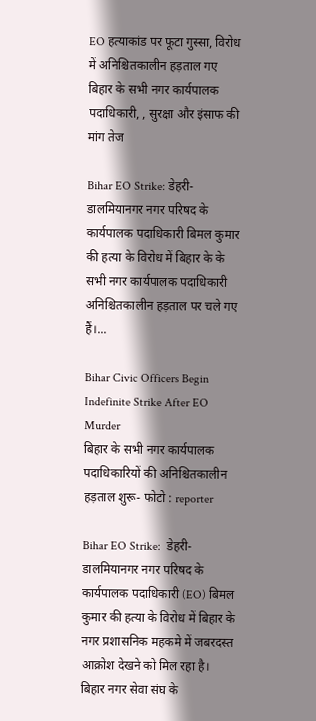EO हत्याकांड पर फूटा गुस्सा, विरोध में अनिश्चितकालीन हड़ताल गए बिहार के सभी नगर कार्यपालक पदाधिकारी, , सुरक्षा और इंसाफ की मांग तेज

Bihar EO Strike: डेहरी-डालमियानगर नगर परिषद के कार्यपालक पदाधिकारी बिमल कुमार की हत्या के विरोध में बिहार के के सभी नगर कार्यपालक पदाधिकारी अनिश्चितकालीन हड़ताल पर चले गए हैं।...

Bihar Civic Officers Begin Indefinite Strike After EO Murder
बिहार के सभी नगर कार्यपालक पदाधिकारियों की अनिश्चितकालीन हड़ताल शुरू- फोटो : reporter

Bihar EO Strike:  डेहरी-डालमियानगर नगर परिषद के कार्यपालक पदाधिकारी (EO) बिमल कुमार की हत्या के विरोध में बिहार के नगर प्रशासनिक महकमे में जबरदस्त आक्रोश देखने को मिल रहा है। बिहार नगर सेवा संघ के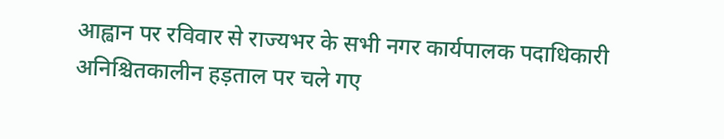आह्वान पर रविवार से राज्यभर के सभी नगर कार्यपालक पदाधिकारी अनिश्चितकालीन हड़ताल पर चले गए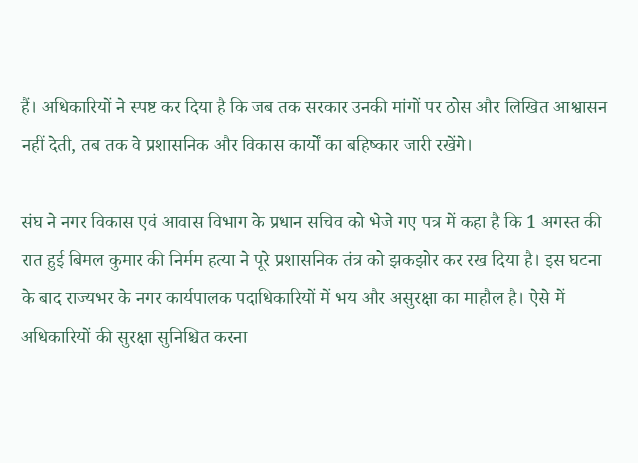हैं। अधिकारियों ने स्पष्ट कर दिया है कि जब तक सरकार उनकी मांगों पर ठोस और लिखित आश्वासन नहीं देती, तब तक वे प्रशासनिक और विकास कार्यों का बहिष्कार जारी रखेंगे।

संघ ने नगर विकास एवं आवास विभाग के प्रधान सचिव को भेजे गए पत्र में कहा है कि 1 अगस्त की रात हुई बिमल कुमार की निर्मम हत्या ने पूरे प्रशासनिक तंत्र को झकझोर कर रख दिया है। इस घटना के बाद राज्यभर के नगर कार्यपालक पदाधिकारियों में भय और असुरक्षा का माहौल है। ऐसे में अधिकारियों की सुरक्षा सुनिश्चित करना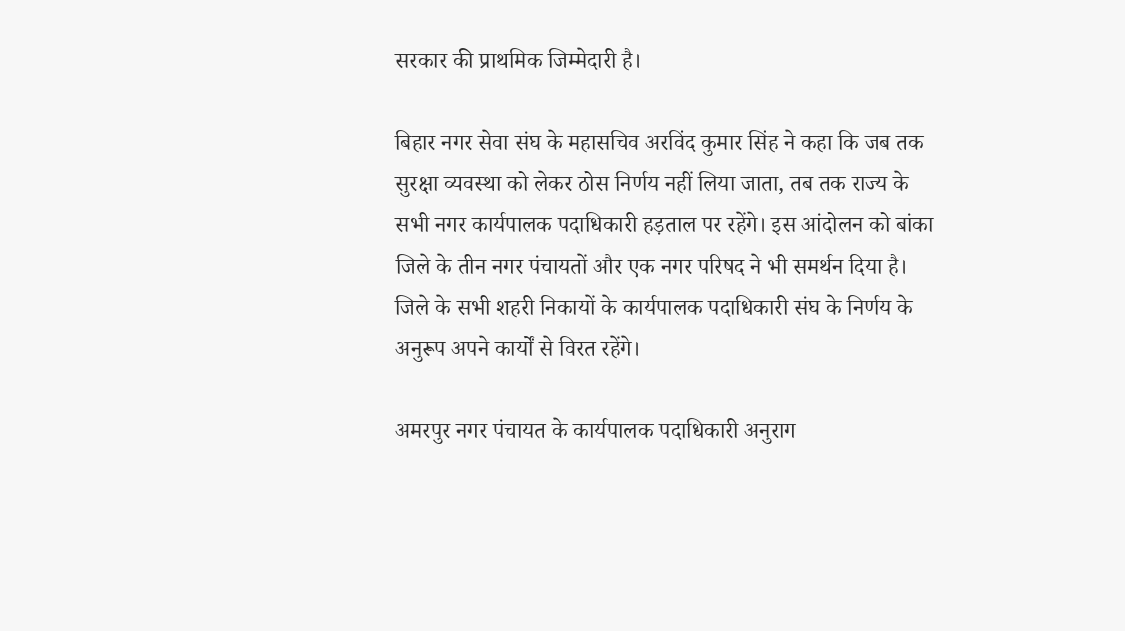सरकार की प्राथमिक जिम्मेदारी है।

बिहार नगर सेवा संघ के महासचिव अरविंद कुमार सिंह ने कहा कि जब तक सुरक्षा व्यवस्था को लेकर ठोस निर्णय नहीं लिया जाता, तब तक राज्य के सभी नगर कार्यपालक पदाधिकारी हड़ताल पर रहेंगे। इस आंदोलन को बांका जिले के तीन नगर पंचायतों और एक नगर परिषद ने भी समर्थन दिया है। जिले के सभी शहरी निकायों के कार्यपालक पदाधिकारी संघ के निर्णय के अनुरूप अपने कार्यों से विरत रहेंगे।

अमरपुर नगर पंचायत के कार्यपालक पदाधिकारी अनुराग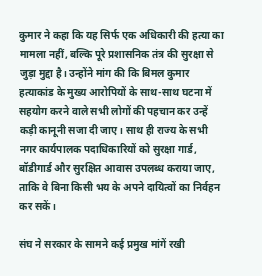कुमार ने कहा कि यह सिर्फ एक अधिकारी की हत्या का मामला नहीं, बल्कि पूरे प्रशासनिक तंत्र की सुरक्षा से जुड़ा मुद्दा है। उन्होंने मांग की कि बिमल कुमार हत्याकांड के मुख्य आरोपियों के साथ-साथ घटना में सहयोग करने वाले सभी लोगों की पहचान कर उन्हें कड़ी कानूनी सजा दी जाए। साथ ही राज्य के सभी नगर कार्यपालक पदाधिकारियों को सुरक्षा गार्ड, बॉडीगार्ड और सुरक्षित आवास उपलब्ध कराया जाए, ताकि वे बिना किसी भय के अपने दायित्वों का निर्वहन कर सकें।

संघ ने सरकार के सामने कई प्रमुख मांगें रखी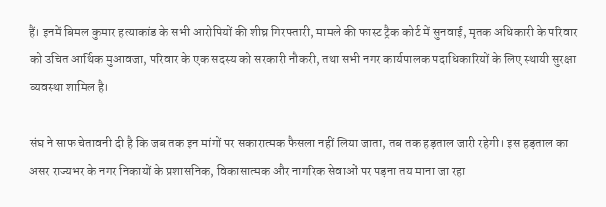हैं। इनमें बिमल कुमार हत्याकांड के सभी आरोपियों की शीघ्र गिरफ्तारी, मामले की फास्ट ट्रैक कोर्ट में सुनवाई, मृतक अधिकारी के परिवार को उचित आर्थिक मुआवजा, परिवार के एक सदस्य को सरकारी नौकरी, तथा सभी नगर कार्यपालक पदाधिकारियों के लिए स्थायी सुरक्षा व्यवस्था शामिल है।

संघ ने साफ चेतावनी दी है कि जब तक इन मांगों पर सकारात्मक फैसला नहीं लिया जाता, तब तक हड़ताल जारी रहेगी। इस हड़ताल का असर राज्यभर के नगर निकायों के प्रशासनिक, विकासात्मक और नागरिक सेवाओं पर पड़ना तय माना जा रहा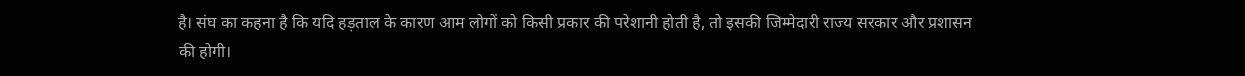है। संघ का कहना है कि यदि हड़ताल के कारण आम लोगों को किसी प्रकार की परेशानी होती है, तो इसकी जिम्मेदारी राज्य सरकार और प्रशासन की होगी।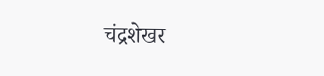चंद्रशेखर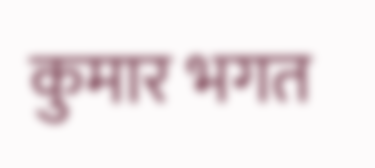कुमार भगत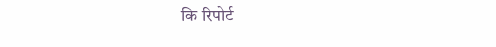कि रिपोर्ट